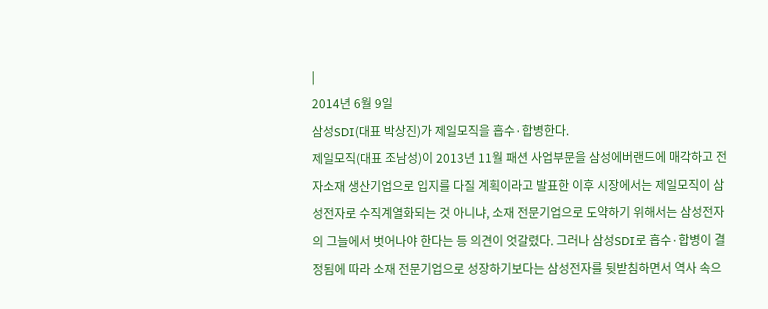|
2014년 6월 9일
삼성SDI(대표 박상진)가 제일모직을 흡수·합병한다.
제일모직(대표 조남성)이 2013년 11월 패션 사업부문을 삼성에버랜드에 매각하고 전자소재 생산기업으로 입지를 다질 계획이라고 발표한 이후 시장에서는 제일모직이 삼성전자로 수직계열화되는 것 아니냐, 소재 전문기업으로 도약하기 위해서는 삼성전자의 그늘에서 벗어나야 한다는 등 의견이 엇갈렸다. 그러나 삼성SDI로 흡수·합병이 결정됨에 따라 소재 전문기업으로 성장하기보다는 삼성전자를 뒷받침하면서 역사 속으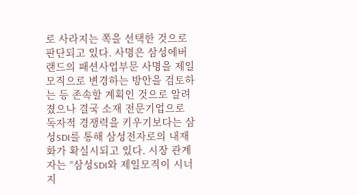로 사라지는 쪽을 선택한 것으로 판단되고 있다. 사명은 삼성에버랜드의 패션사업부문 사명을 제일모직으로 변경하는 방안을 검토하는 등 존속할 계획인 것으로 알려졌으나 결국 소재 전문기업으로 독자적 경쟁력을 키우기보다는 삼성SDI를 통해 삼성전자로의 내재화가 확실시되고 있다. 시장 관계자는 “삼성SDI와 제일모직이 시너지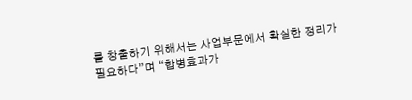를 창출하기 위해서는 사업부문에서 확실한 정리가 필요하다”며 “합병효과가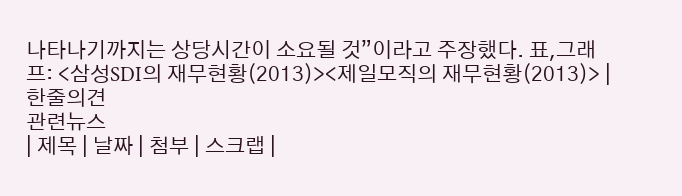나타나기까지는 상당시간이 소요될 것”이라고 주장했다. 표,그래프: <삼성SDI의 재무현황(2013)><제일모직의 재무현황(2013)> |
한줄의견
관련뉴스
| 제목 | 날짜 | 첨부 | 스크랩 |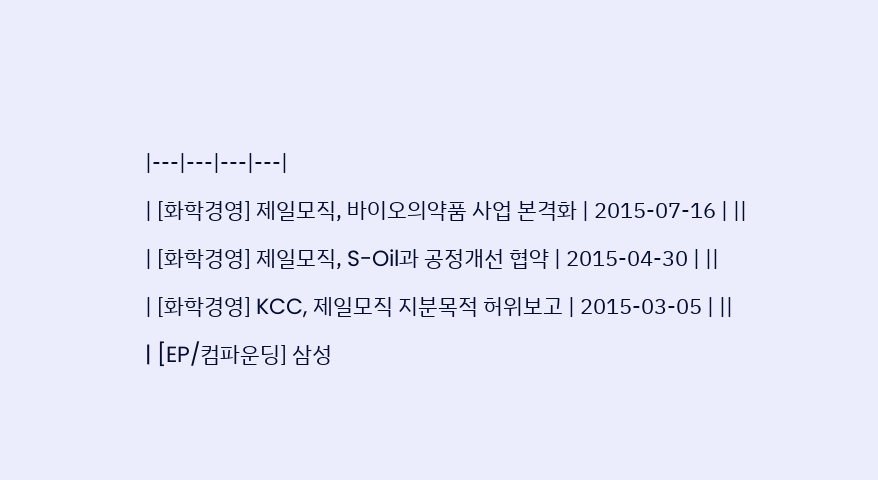|---|---|---|---|
| [화학경영] 제일모직, 바이오의약품 사업 본격화 | 2015-07-16 | ||
| [화학경영] 제일모직, S-Oil과 공정개선 협약 | 2015-04-30 | ||
| [화학경영] KCC, 제일모직 지분목적 허위보고 | 2015-03-05 | ||
| [EP/컴파운딩] 삼성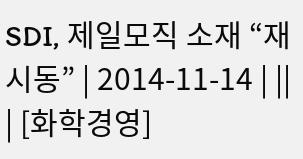SDI, 제일모직 소재 “재시동” | 2014-11-14 | ||
| [화학경영]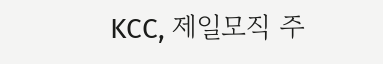KCC, 제일모직 주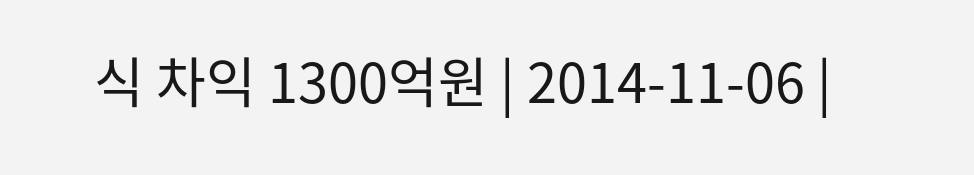식 차익 1300억원 | 2014-11-06 |